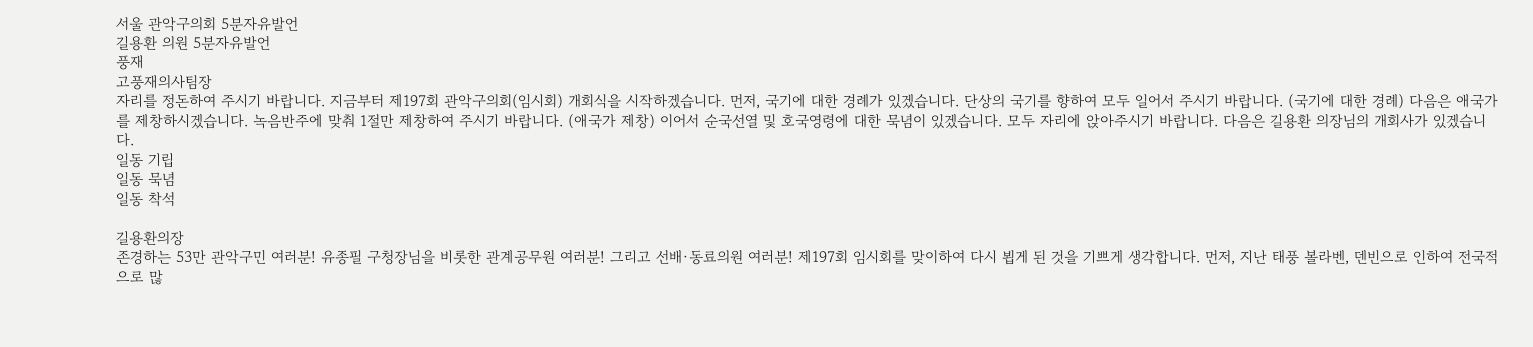서울 관악구의회 5분자유발언
길용환 의원 5분자유발언
풍재
고풍재의사팀장
자리를 정돈하여 주시기 바랍니다. 지금부터 제197회 관악구의회(임시회) 개회식을 시작하겠습니다. 먼저, 국기에 대한 경례가 있겠습니다. 단상의 국기를 향하여 모두 일어서 주시기 바랍니다. (국기에 대한 경례) 다음은 애국가를 제창하시겠습니다. 녹음반주에 맞춰 1절만 제창하여 주시기 바랍니다. (애국가 제창) 이어서 순국선열 및 호국영령에 대한 묵념이 있겠습니다. 모두 자리에 앉아주시기 바랍니다. 다음은 길용환 의장님의 개회사가 있겠습니다.
일동 기립
일동 묵념
일동 착석

길용환의장
존경하는 53만 관악구민 여러분! 유종필 구청장님을 비롯한 관계공무원 여러분! 그리고 선배·동료의원 여러분! 제197회 임시회를 맞이하여 다시 뵙게 된 것을 기쁘게 생각합니다. 먼저, 지난 태풍 볼라벤, 덴빈으로 인하여 전국적으로 많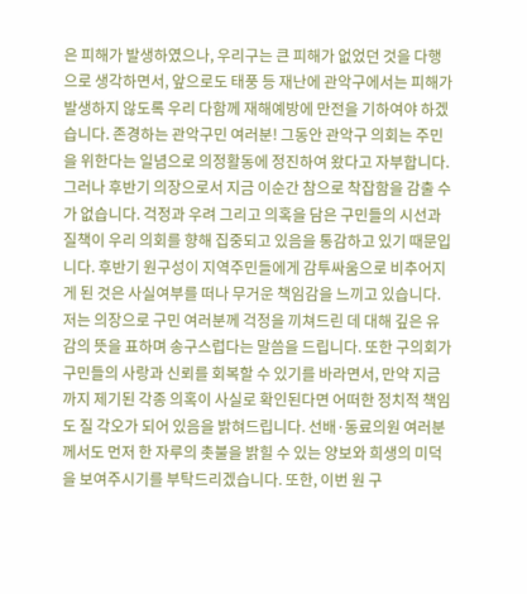은 피해가 발생하였으나, 우리구는 큰 피해가 없었던 것을 다행으로 생각하면서, 앞으로도 태풍 등 재난에 관악구에서는 피해가 발생하지 않도록 우리 다함께 재해예방에 만전을 기하여야 하겠습니다. 존경하는 관악구민 여러분! 그동안 관악구 의회는 주민을 위한다는 일념으로 의정활동에 정진하여 왔다고 자부합니다. 그러나 후반기 의장으로서 지금 이순간 참으로 착잡함을 감출 수가 없습니다. 걱정과 우려 그리고 의혹을 담은 구민들의 시선과 질책이 우리 의회를 향해 집중되고 있음을 통감하고 있기 때문입니다. 후반기 원구성이 지역주민들에게 감투싸움으로 비추어지게 된 것은 사실여부를 떠나 무거운 책임감을 느끼고 있습니다. 저는 의장으로 구민 여러분께 걱정을 끼쳐드린 데 대해 깊은 유감의 뜻을 표하며 송구스럽다는 말씀을 드립니다. 또한 구의회가 구민들의 사랑과 신뢰를 회복할 수 있기를 바라면서, 만약 지금까지 제기된 각종 의혹이 사실로 확인된다면 어떠한 정치적 책임도 질 각오가 되어 있음을 밝혀드립니다. 선배·동료의원 여러분께서도 먼저 한 자루의 촛불을 밝힐 수 있는 양보와 희생의 미덕을 보여주시기를 부탁드리겠습니다. 또한, 이번 원 구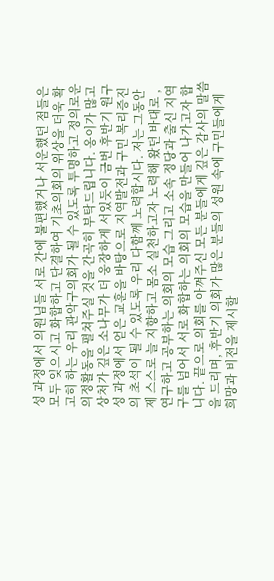성 과정에서 의원님들 서로 간에 불편했거나 서운했던 점들은 모두 잊으시고 화합하고 단결하여 기초의회의 위상을 더욱 확고히 하는 우리 관악구의회가 될 수 있도록 투명하고 정의로운 의정활동을 펼쳐주실 것을 간곡히 부탁드립니다. 옹이가 많고 상처가 깊은 소나무가 더 웅장하게 서있듯이 금번 후반기 원구성 과정에서 얻은 교훈을 바탕으로 지역발전과 구민 복리증진의 초석이 될 수 있도록 우리 다함께 노력합시다. 저는 그동안 제 스스로 늘 지향하고 몸소 실천하고자 노력해 왔던 바대로 , 연구하고 공부하는 의회의 모습 그리고 소속 정당과 출신 지역구를 넘어서 서로 화합하는 의회의 모습을 만들어 나가고자 합니다. 끝으로 의회를 아껴주신 모든 분들에게 깊은 감사의 말씀을 드리며, 후반기 의회가 많은 분들의 성원 속에 구민들에게 희망과 비전을 제시할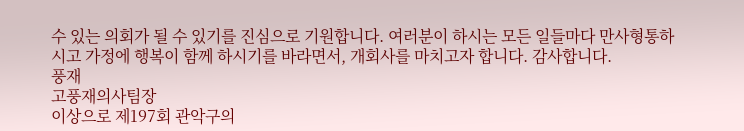수 있는 의회가 될 수 있기를 진심으로 기원합니다. 여러분이 하시는 모든 일들마다 만사형통하시고 가정에 행복이 함께 하시기를 바라면서, 개회사를 마치고자 합니다. 감사합니다.
풍재
고풍재의사팀장
이상으로 제197회 관악구의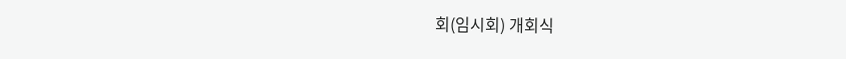회(임시회) 개회식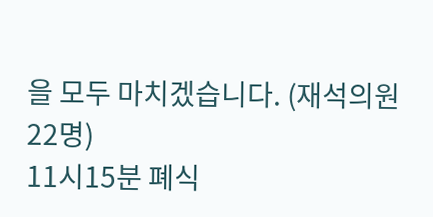을 모두 마치겠습니다. (재석의원 22명)
11시15분 폐식